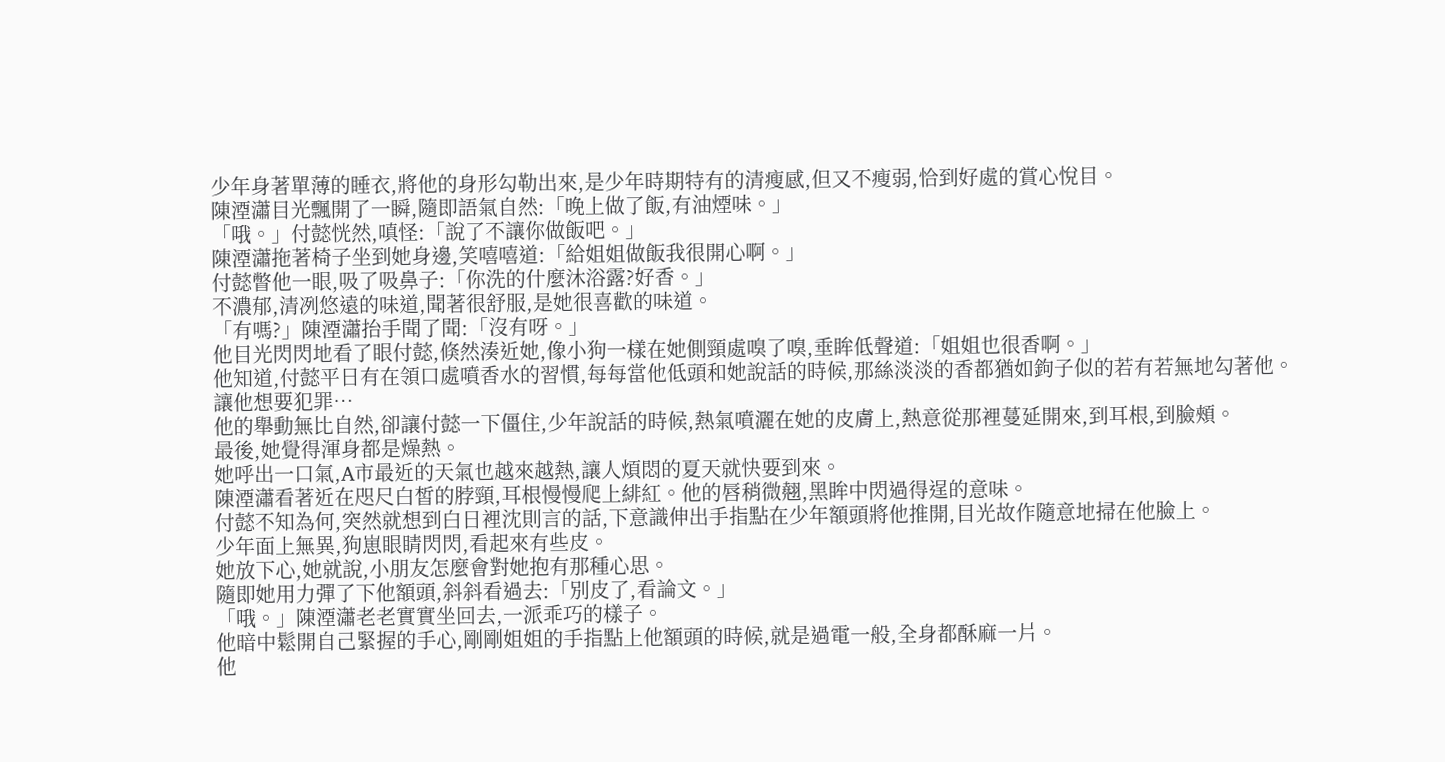少年身著單薄的睡衣,將他的身形勾勒出來,是少年時期特有的清瘦感,但又不瘦弱,恰到好處的賞心悅目。
陳湮瀟目光飄開了一瞬,隨即語氣自然:「晚上做了飯,有油煙味。」
「哦。」付懿恍然,嗔怪:「說了不讓你做飯吧。」
陳湮瀟拖著椅子坐到她身邊,笑嘻嘻道:「給姐姐做飯我很開心啊。」
付懿瞥他一眼,吸了吸鼻子:「你洗的什麼沐浴露?好香。」
不濃郁,清冽悠遠的味道,聞著很舒服,是她很喜歡的味道。
「有嗎?」陳湮瀟抬手聞了聞:「沒有呀。」
他目光閃閃地看了眼付懿,倏然湊近她,像小狗一樣在她側頸處嗅了嗅,垂眸低聲道:「姐姐也很香啊。」
他知道,付懿平日有在領口處噴香水的習慣,每每當他低頭和她說話的時候,那絲淡淡的香都猶如鉤子似的若有若無地勾著他。
讓他想要犯罪…
他的舉動無比自然,卻讓付懿一下僵住,少年說話的時候,熱氣噴灑在她的皮膚上,熱意從那裡蔓延開來,到耳根,到臉頰。
最後,她覺得渾身都是燥熱。
她呼出一口氣,A市最近的天氣也越來越熱,讓人煩悶的夏天就快要到來。
陳湮瀟看著近在咫尺白皙的脖頸,耳根慢慢爬上緋紅。他的唇稍微翹,黑眸中閃過得逞的意味。
付懿不知為何,突然就想到白日裡沈則言的話,下意識伸出手指點在少年額頭將他推開,目光故作隨意地掃在他臉上。
少年面上無異,狗崽眼睛閃閃,看起來有些皮。
她放下心,她就說,小朋友怎麼會對她抱有那種心思。
隨即她用力彈了下他額頭,斜斜看過去:「別皮了,看論文。」
「哦。」陳湮瀟老老實實坐回去,一派乖巧的樣子。
他暗中鬆開自己緊握的手心,剛剛姐姐的手指點上他額頭的時候,就是過電一般,全身都酥麻一片。
他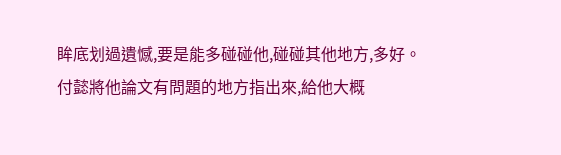眸底划過遺憾,要是能多碰碰他,碰碰其他地方,多好。
付懿將他論文有問題的地方指出來,給他大概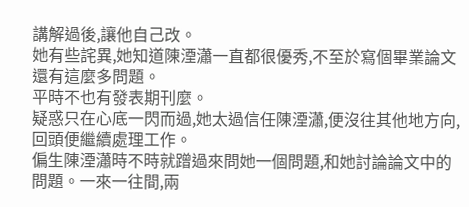講解過後,讓他自己改。
她有些詫異,她知道陳湮瀟一直都很優秀,不至於寫個畢業論文還有這麼多問題。
平時不也有發表期刊麼。
疑惑只在心底一閃而過,她太過信任陳湮瀟,便沒往其他地方向,回頭便繼續處理工作。
偏生陳湮瀟時不時就蹭過來問她一個問題,和她討論論文中的問題。一來一往間,兩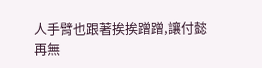人手臂也跟著挨挨蹭蹭,讓付懿再無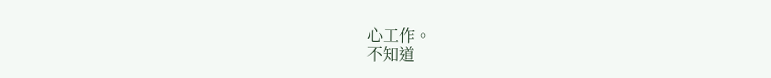心工作。
不知道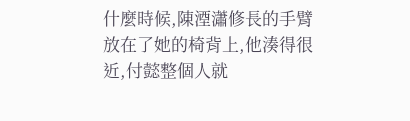什麼時候,陳湮瀟修長的手臂放在了她的椅背上,他湊得很近,付懿整個人就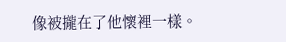像被攏在了他懷裡一樣。